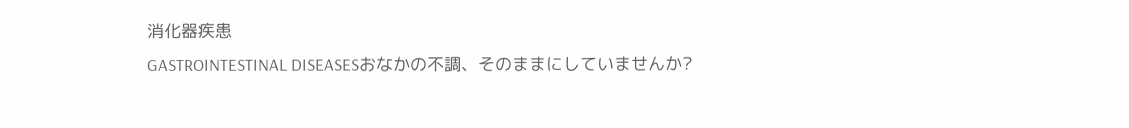消化器疾患
GASTROINTESTINAL DISEASESおなかの不調、そのままにしていませんか?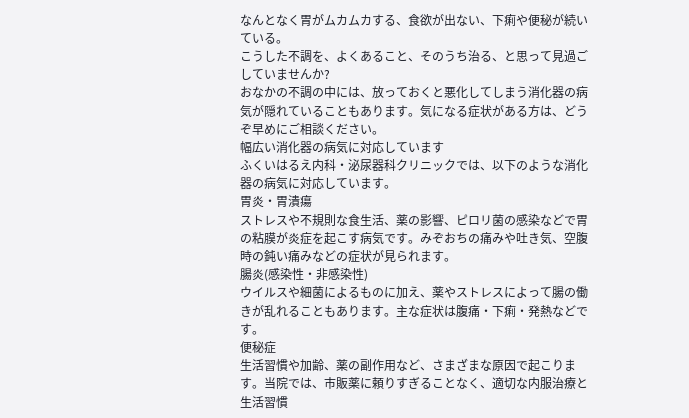なんとなく胃がムカムカする、食欲が出ない、下痢や便秘が続いている。
こうした不調を、よくあること、そのうち治る、と思って見過ごしていませんか?
おなかの不調の中には、放っておくと悪化してしまう消化器の病気が隠れていることもあります。気になる症状がある方は、どうぞ早めにご相談ください。
幅広い消化器の病気に対応しています
ふくいはるえ内科・泌尿器科クリニックでは、以下のような消化器の病気に対応しています。
胃炎・胃潰瘍
ストレスや不規則な食生活、薬の影響、ピロリ菌の感染などで胃の粘膜が炎症を起こす病気です。みぞおちの痛みや吐き気、空腹時の鈍い痛みなどの症状が見られます。
腸炎(感染性・非感染性)
ウイルスや細菌によるものに加え、薬やストレスによって腸の働きが乱れることもあります。主な症状は腹痛・下痢・発熱などです。
便秘症
生活習慣や加齢、薬の副作用など、さまざまな原因で起こります。当院では、市販薬に頼りすぎることなく、適切な内服治療と生活習慣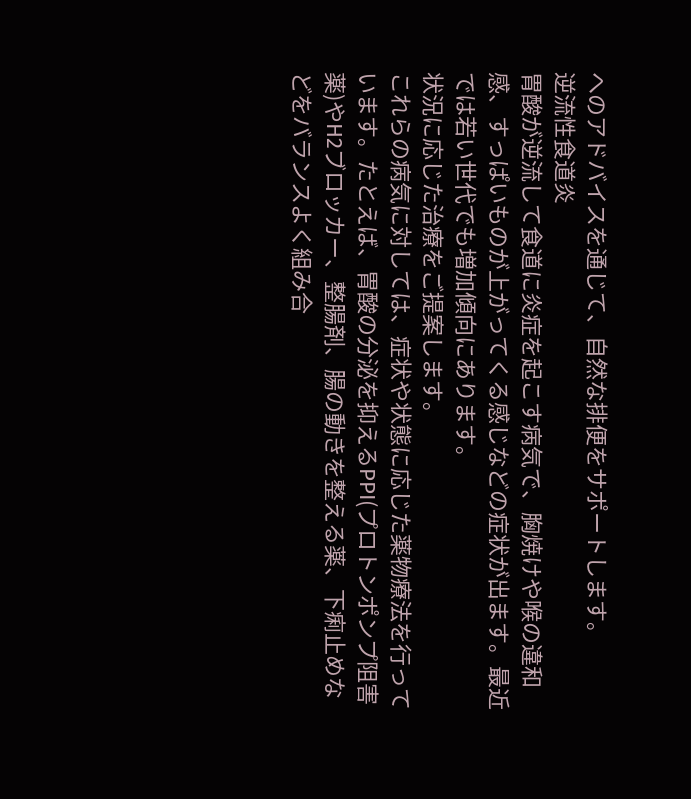へのアドバイスを通じて、自然な排便をサポートします。
逆流性食道炎
胃酸が逆流して食道に炎症を起こす病気で、胸焼けや喉の違和感、すっぱいものが上がってくる感じなどの症状が出ます。最近では若い世代でも増加傾向にあります。
状況に応じた治療をご提案します。
これらの病気に対しては、症状や状態に応じた薬物療法を行っています。たとえば、胃酸の分泌を抑えるPPI(プロトンポンプ阻害薬)やH2ブロッカー、整腸剤、腸の動きを整える薬、下痢止めなどをバランスよく組み合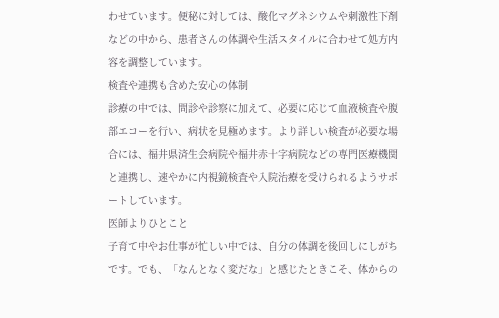わせています。便秘に対しては、酸化マグネシウムや刺激性下剤などの中から、患者さんの体調や生活スタイルに合わせて処方内容を調整しています。
検査や連携も含めた安心の体制
診療の中では、問診や診察に加えて、必要に応じて血液検査や腹部エコーを行い、病状を見極めます。より詳しい検査が必要な場合には、福井県済生会病院や福井赤十字病院などの専門医療機関と連携し、速やかに内視鏡検査や入院治療を受けられるようサポートしています。
医師よりひとこと
子育て中やお仕事が忙しい中では、自分の体調を後回しにしがちです。でも、「なんとなく変だな」と感じたときこそ、体からの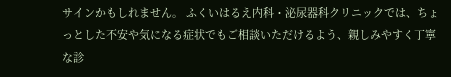サインかもしれません。 ふくいはるえ内科・泌尿器科クリニックでは、ちょっとした不安や気になる症状でもご相談いただけるよう、親しみやすく丁寧な診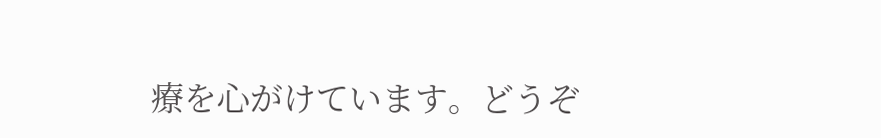療を心がけています。どうぞ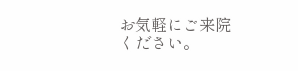お気軽にご来院ください。